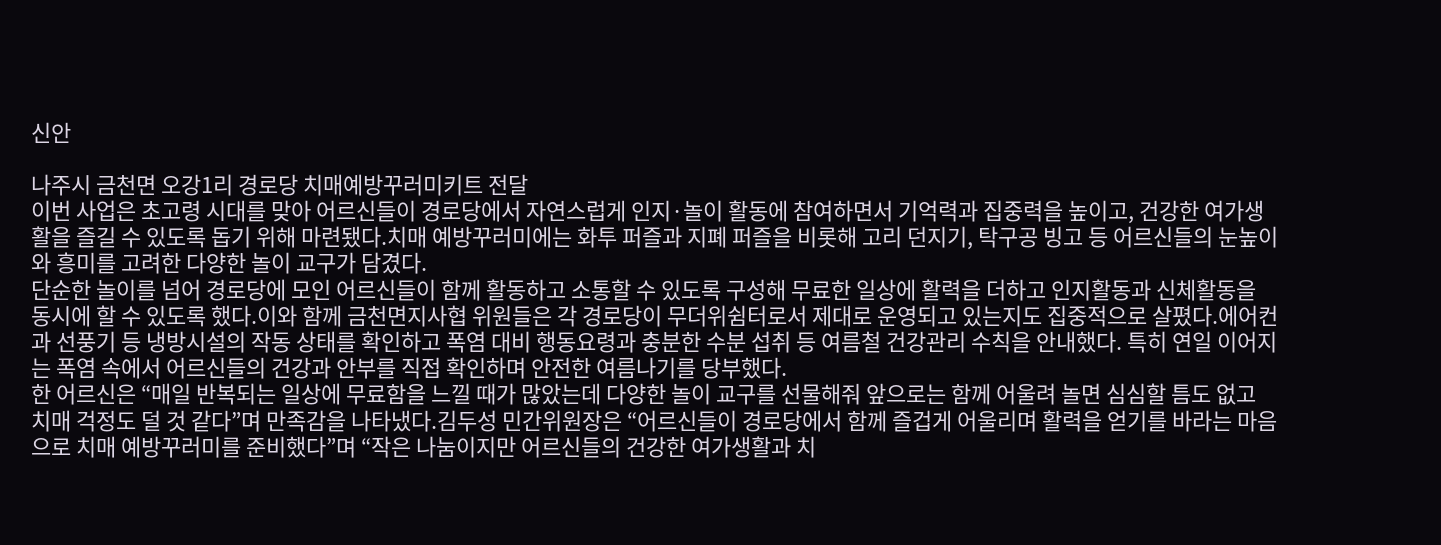신안

나주시 금천면 오강1리 경로당 치매예방꾸러미키트 전달
이번 사업은 초고령 시대를 맞아 어르신들이 경로당에서 자연스럽게 인지·놀이 활동에 참여하면서 기억력과 집중력을 높이고, 건강한 여가생활을 즐길 수 있도록 돕기 위해 마련됐다.치매 예방꾸러미에는 화투 퍼즐과 지폐 퍼즐을 비롯해 고리 던지기, 탁구공 빙고 등 어르신들의 눈높이와 흥미를 고려한 다양한 놀이 교구가 담겼다.
단순한 놀이를 넘어 경로당에 모인 어르신들이 함께 활동하고 소통할 수 있도록 구성해 무료한 일상에 활력을 더하고 인지활동과 신체활동을 동시에 할 수 있도록 했다.이와 함께 금천면지사협 위원들은 각 경로당이 무더위쉼터로서 제대로 운영되고 있는지도 집중적으로 살폈다.에어컨과 선풍기 등 냉방시설의 작동 상태를 확인하고 폭염 대비 행동요령과 충분한 수분 섭취 등 여름철 건강관리 수칙을 안내했다. 특히 연일 이어지는 폭염 속에서 어르신들의 건강과 안부를 직접 확인하며 안전한 여름나기를 당부했다.
한 어르신은 “매일 반복되는 일상에 무료함을 느낄 때가 많았는데 다양한 놀이 교구를 선물해줘 앞으로는 함께 어울려 놀면 심심할 틈도 없고 치매 걱정도 덜 것 같다”며 만족감을 나타냈다.김두성 민간위원장은 “어르신들이 경로당에서 함께 즐겁게 어울리며 활력을 얻기를 바라는 마음으로 치매 예방꾸러미를 준비했다”며 “작은 나눔이지만 어르신들의 건강한 여가생활과 치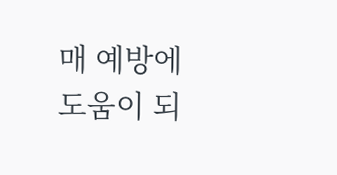매 예방에 도움이 되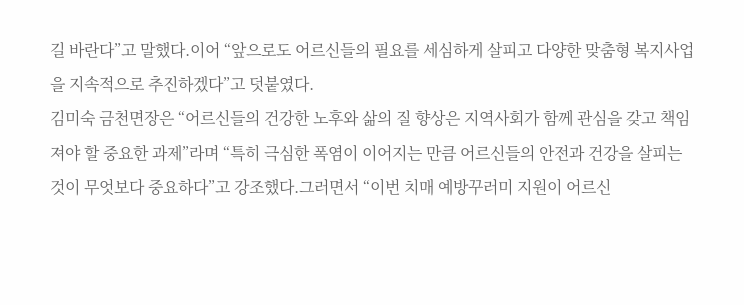길 바란다”고 말했다.이어 “앞으로도 어르신들의 필요를 세심하게 살피고 다양한 맞춤형 복지사업을 지속적으로 추진하겠다”고 덧붙였다.
김미숙 금천면장은 “어르신들의 건강한 노후와 삶의 질 향상은 지역사회가 함께 관심을 갖고 책임져야 할 중요한 과제”라며 “특히 극심한 폭염이 이어지는 만큼 어르신들의 안전과 건강을 살피는 것이 무엇보다 중요하다”고 강조했다.그러면서 “이번 치매 예방꾸러미 지원이 어르신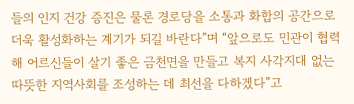들의 인지 건강 증진은 물론 경로당을 소통과 화합의 공간으로 더욱 활성화하는 계기가 되길 바란다”며 “앞으로도 민관이 협력해 어르신들이 살기 좋은 금천면을 만들고 복지 사각지대 없는 따뜻한 지역사회를 조성하는 데 최선을 다하겠다”고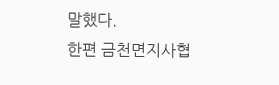말했다.
한편 금천면지사협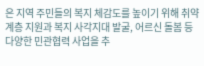은 지역 주민들의 복지 체감도를 높이기 위해 취약계층 지원과 복지 사각지대 발굴, 어르신 돌봄 등 다양한 민관협력 사업을 추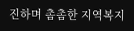진하며 촘촘한 지역복지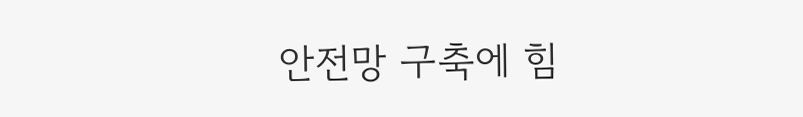안전망 구축에 힘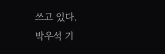쓰고 있다.
박우석 기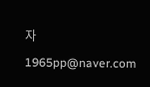자 1965pp@naver.com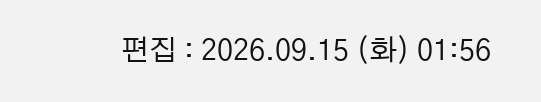편집 : 2026.09.15 (화) 01:56